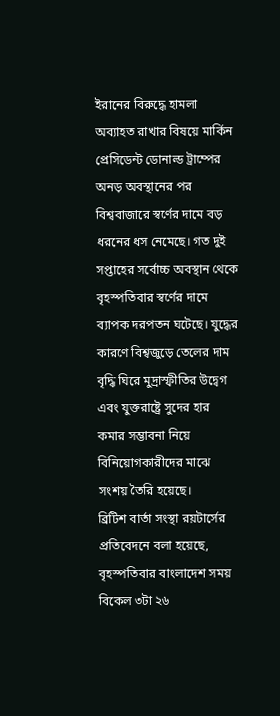ইরানের বিরুদ্ধে হামলা অব্যাহত রাখার বিষয়ে মার্কিন প্রেসিডেন্ট ডোনাল্ড ট্রাম্পের অনড় অবস্থানের পর বিশ্ববাজারে স্বর্ণের দামে বড় ধরনের ধস নেমেছে। গত দুই সপ্তাহের সর্বোচ্চ অবস্থান থেকে বৃহস্পতিবার স্বর্ণের দামে ব্যাপক দরপতন ঘটেছে। যুদ্ধের কারণে বিশ্বজুড়ে তেলের দাম বৃদ্ধি ঘিরে মুদ্রাস্ফীতির উদ্বেগ এবং যুক্তরাষ্ট্রে সুদের হার কমার সম্ভাবনা নিয়ে বিনিয়োগকারীদের মাঝে সংশয় তৈরি হয়েছে।
ব্রিটিশ বার্তা সংস্থা রয়টার্সের প্রতিবেদনে বলা হয়েছে, বৃহস্পতিবার বাংলাদেশ সময় বিকেল ৩টা ২৬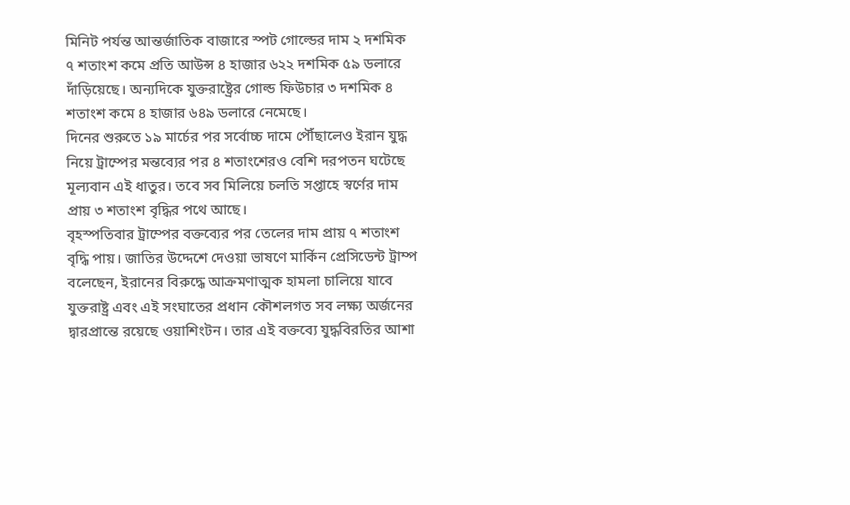মিনিট পর্যন্ত আন্তর্জাতিক বাজারে স্পট গোল্ডের দাম ২ দশমিক ৭ শতাংশ কমে প্রতি আউন্স ৪ হাজার ৬২২ দশমিক ৫৯ ডলারে দাঁড়িয়েছে। অন্যদিকে যুক্তরাষ্ট্রের গোল্ড ফিউচার ৩ দশমিক ৪ শতাংশ কমে ৪ হাজার ৬৪৯ ডলারে নেমেছে।
দিনের শুরুতে ১৯ মার্চের পর সর্বোচ্চ দামে পৌঁছালেও ইরান যুদ্ধ নিয়ে ট্রাম্পের মন্তব্যের পর ৪ শতাংশেরও বেশি দরপতন ঘটেছে মূল্যবান এই ধাতুর। তবে সব মিলিয়ে চলতি সপ্তাহে স্বর্ণের দাম প্রায় ৩ শতাংশ বৃদ্ধির পথে আছে।
বৃহস্পতিবার ট্রাম্পের বক্তব্যের পর তেলের দাম প্রায় ৭ শতাংশ বৃদ্ধি পায়। জাতির উদ্দেশে দেওয়া ভাষণে মার্কিন প্রেসিডেন্ট ট্রাম্প বলেছেন, ইরানের বিরুদ্ধে আক্রমণাত্মক হামলা চালিয়ে যাবে যুক্তরাষ্ট্র এবং এই সংঘাতের প্রধান কৌশলগত সব লক্ষ্য অর্জনের দ্বারপ্রান্তে রয়েছে ওয়াশিংটন। তার এই বক্তব্যে যুদ্ধবিরতির আশা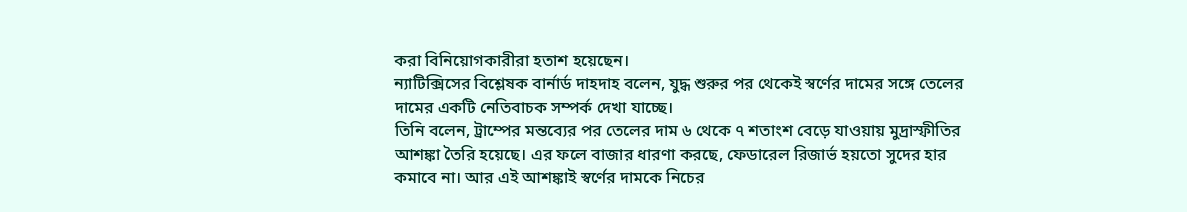করা বিনিয়োগকারীরা হতাশ হয়েছেন।
ন্যাটিক্সিসের বিশ্লেষক বার্নার্ড দাহদাহ বলেন, যুদ্ধ শুরুর পর থেকেই স্বর্ণের দামের সঙ্গে তেলের দামের একটি নেতিবাচক সম্পর্ক দেখা যাচ্ছে।
তিনি বলেন, ট্রাম্পের মন্তব্যের পর তেলের দাম ৬ থেকে ৭ শতাংশ বেড়ে যাওয়ায় মুদ্রাস্ফীতির আশঙ্কা তৈরি হয়েছে। এর ফলে বাজার ধারণা করছে, ফেডারেল রিজার্ভ হয়তো সুদের হার কমাবে না। আর এই আশঙ্কাই স্বর্ণের দামকে নিচের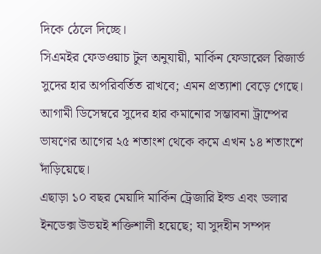দিকে ঠেলে দিচ্ছে।
সিএমইর ফেডওয়াচ টুল অনুযায়ী, মার্কিন ফেডারেল রিজার্ভ সুদের হার অপরিবর্তিত রাখবে; এমন প্রত্যাশা বেড়ে গেছে। আগামী ডিসেম্বরে সুদের হার কমানোর সম্ভাবনা ট্রাম্পের ভাষণের আগের ২৫ শতাংশ থেকে কমে এখন ১৪ শতাংশে দাঁড়িয়েছে।
এছাড়া ১০ বছর মেয়াদি মার্কিন ট্রেজারি ইল্ড এবং ডলার ইনডেক্স উভয়ই শক্তিশালী হয়েছে; যা সুদহীন সম্পদ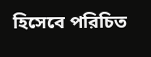হিসেবে পরিচিত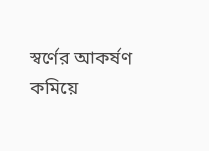স্বর্ণের আকর্ষণ কমিয়ে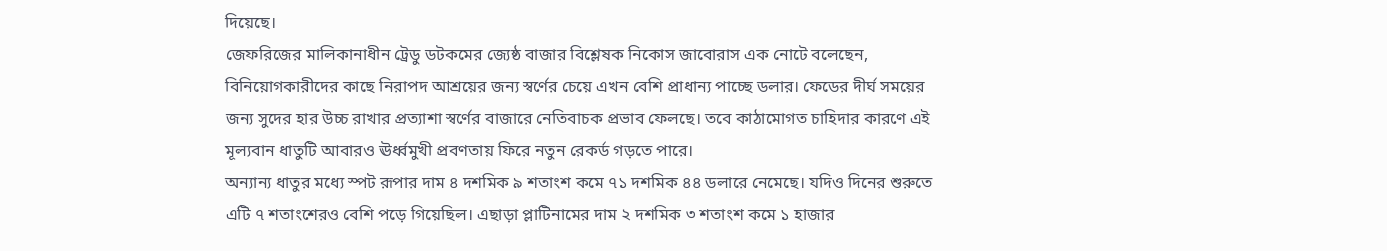দিয়েছে।
জেফরিজের মালিকানাধীন ট্রেডু ডটকমের জ্যেষ্ঠ বাজার বিশ্লেষক নিকোস জাবোরাস এক নোটে বলেছেন, বিনিয়োগকারীদের কাছে নিরাপদ আশ্রয়ের জন্য স্বর্ণের চেয়ে এখন বেশি প্রাধান্য পাচ্ছে ডলার। ফেডের দীর্ঘ সময়ের জন্য সুদের হার উচ্চ রাখার প্রত্যাশা স্বর্ণের বাজারে নেতিবাচক প্রভাব ফেলছে। তবে কাঠামোগত চাহিদার কারণে এই মূল্যবান ধাতুটি আবারও ঊর্ধ্বমুখী প্রবণতায় ফিরে নতুন রেকর্ড গড়তে পারে।
অন্যান্য ধাতুর মধ্যে স্পট রূপার দাম ৪ দশমিক ৯ শতাংশ কমে ৭১ দশমিক ৪৪ ডলারে নেমেছে। যদিও দিনের শুরুতে এটি ৭ শতাংশেরও বেশি পড়ে গিয়েছিল। এছাড়া প্লাটিনামের দাম ২ দশমিক ৩ শতাংশ কমে ১ হাজার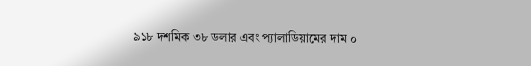৯১৮ দশমিক ৩৮ ডলার এবং প্যালাডিয়ামের দাম ০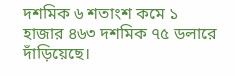দশমিক ৬ শতাংশ কমে ১ হাজার ৪৬৩ দশমিক ৭৫ ডলারে দাঁড়িয়েছে।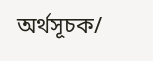অর্থসূচক/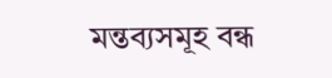মন্তব্যসমূহ বন্ধ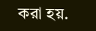করা হয়.